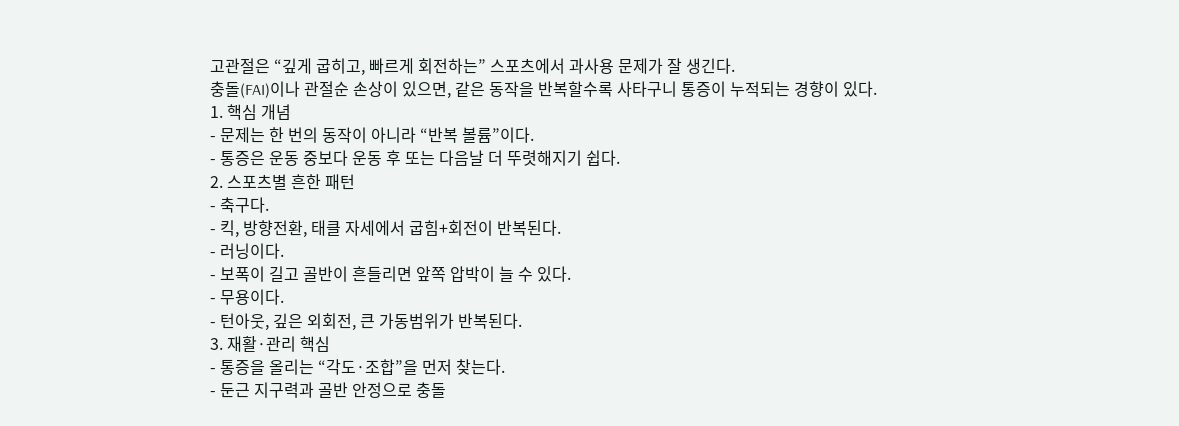고관절은 “깊게 굽히고, 빠르게 회전하는” 스포츠에서 과사용 문제가 잘 생긴다.
충돌(FAI)이나 관절순 손상이 있으면, 같은 동작을 반복할수록 사타구니 통증이 누적되는 경향이 있다.
1. 핵심 개념
- 문제는 한 번의 동작이 아니라 “반복 볼륨”이다.
- 통증은 운동 중보다 운동 후 또는 다음날 더 뚜렷해지기 쉽다.
2. 스포츠별 흔한 패턴
- 축구다.
- 킥, 방향전환, 태클 자세에서 굽힘+회전이 반복된다.
- 러닝이다.
- 보폭이 길고 골반이 흔들리면 앞쪽 압박이 늘 수 있다.
- 무용이다.
- 턴아웃, 깊은 외회전, 큰 가동범위가 반복된다.
3. 재활·관리 핵심
- 통증을 올리는 “각도·조합”을 먼저 찾는다.
- 둔근 지구력과 골반 안정으로 충돌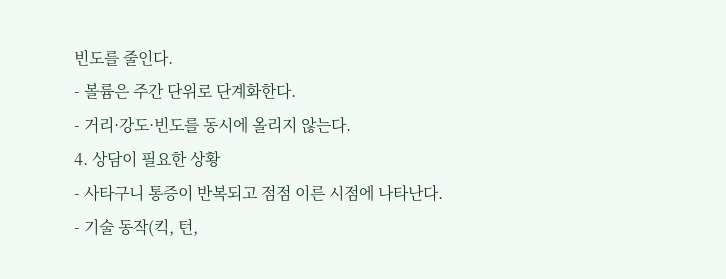빈도를 줄인다.
- 볼륨은 주간 단위로 단계화한다.
- 거리·강도·빈도를 동시에 올리지 않는다.
4. 상담이 필요한 상황
- 사타구니 통증이 반복되고 점점 이른 시점에 나타난다.
- 기술 동작(킥, 턴,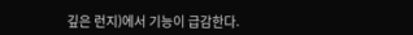깊은 런지)에서 기능이 급감한다.